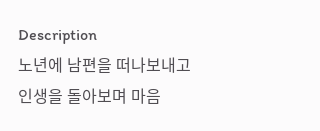Description
노년에 남편을 떠나보내고 인생을 돌아보며 마음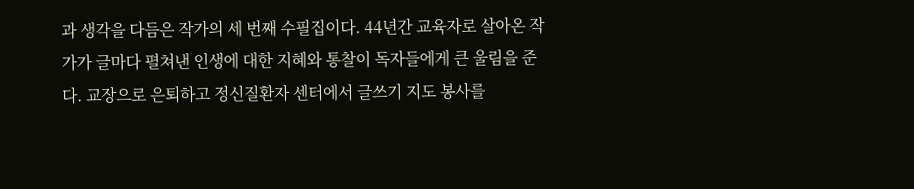과 생각을 다듬은 작가의 세 번째 수필집이다. 44년간 교육자로 살아온 작가가 글마다 펼쳐낸 인생에 대한 지혜와 통찰이 독자들에게 큰 울림을 준다. 교장으로 은퇴하고 정신질환자 센터에서 글쓰기 지도 봉사를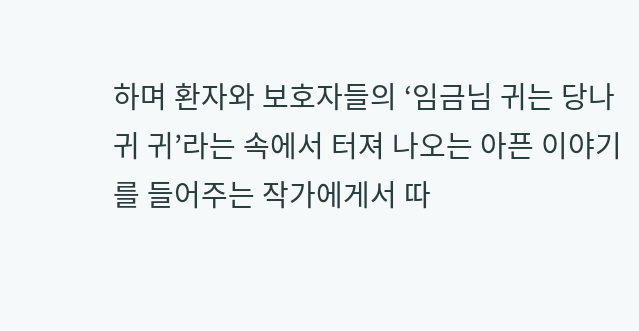하며 환자와 보호자들의 ‘임금님 귀는 당나귀 귀’라는 속에서 터져 나오는 아픈 이야기를 들어주는 작가에게서 따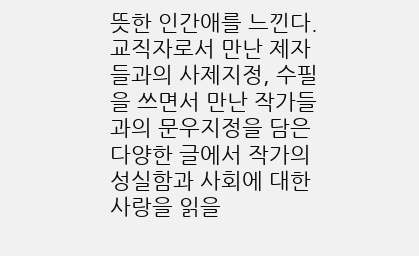뜻한 인간애를 느낀다. 교직자로서 만난 제자들과의 사제지정, 수필을 쓰면서 만난 작가들과의 문우지정을 담은 다양한 글에서 작가의 성실함과 사회에 대한 사랑을 읽을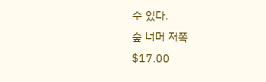수 있다.
숲 너머 저쪽
$17.00